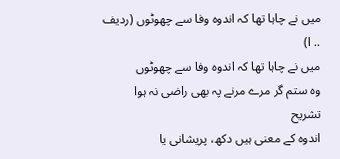میں نے چاہا تھا کہ اندوہ وفا سے چھوٹوں (ردیف .. ا)
میں نے چاہا تھا کہ اندوہ وفا سے چھوٹوں
وہ ستم گر مرے مرنے پہ بھی راضی نہ ہوا
تشریح
اندوہ کے معنی ہیں دکھ، پریشانی یا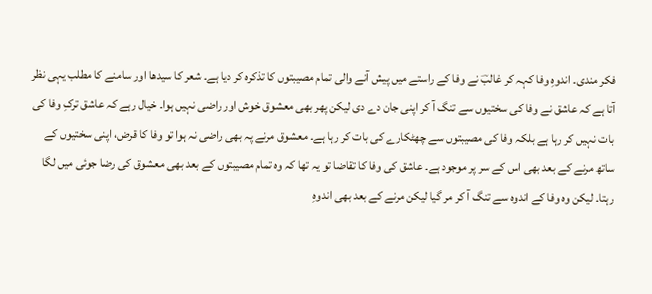فکر مندی۔ اندوہِ وفا کہہ کر غالبؔ نے وفا کے راستے میں پیش آنے والی تمام مصیبتوں کا تذکرہ کر دیا ہے۔ شعر کا سیدھا اور سامنے کا مطلب یہی نظر آتا ہے کہ عاشق نے وفا کی سختیوں سے تنگ آ کر اپنی جان دے دی لیکن پھر بھی معشوق خوش اور راضی نہیں ہوا۔ خیال رہے کہ عاشق ترکِ وفا کی بات نہیں کر رہا ہے بلکہ وفا کی مصیبتوں سے چھٹکارے کی بات کر رہا ہے۔ معشوق مرنے پہ بھی راضی نہ ہوا تو وفا کا قرض، اپنی سختیوں کے ساتھ مرنے کے بعد بھی اس کے سر پر موجود ہے۔ عاشق کی وفا کا تقاضا تو یہ تھا کہ وہ تمام مصیبتوں کے بعد بھی معشوق کی رضا جوئی میں لگا رہتا۔ لیکن وہ وفا کے اندوہ سے تنگ آ کر مر گیا لیکن مرنے کے بعد بھی اندوہِ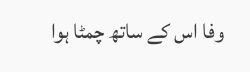وفا اس کے ساتھ چمٹا ہوا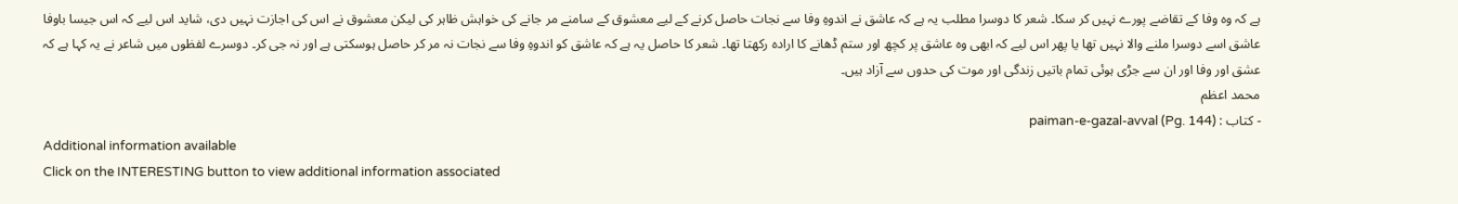ہے کہ وہ وفا کے تقاضے پورے نہیں کر سکا۔ شعر کا دوسرا مطلب یہ ہے کہ عاشق نے اندوہِ وفا سے نجات حاصل کرنے کے لیے معشوق کے سامنے مر جانے کی خواہش ظاہر کی لیکن معشوق نے اس کی اجازت نہیں دی، شاید اس لیے کہ اس جیسا باوفا عاشق اسے دوسرا ملنے والا نہیں تھا یا پھر اس لیے کہ ابھی وہ عاشق پر کچھ اور ستم ڈھانے کا ارادہ رکھتا تھا۔ شعر کا حاصل یہ ہے کہ عاشق کو اندوہِ وفا سے نجات نہ مر کر حاصل ہوسکتی ہے اور نہ جی کر۔ دوسرے لفظوں میں شاعر نے یہ کہا ہے کہ عشق اور وفا اور ان سے جڑی ہوئی تمام باتیں زندگی اور موت کی حدوں سے آزاد ہیں۔
محمد اعظم
- کتاب : paiman-e-gazal-avval (Pg. 144)
Additional information available
Click on the INTERESTING button to view additional information associated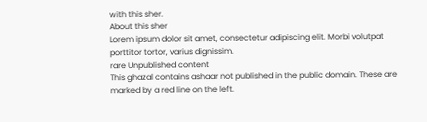with this sher.
About this sher
Lorem ipsum dolor sit amet, consectetur adipiscing elit. Morbi volutpat porttitor tortor, varius dignissim.
rare Unpublished content
This ghazal contains ashaar not published in the public domain. These are marked by a red line on the left.